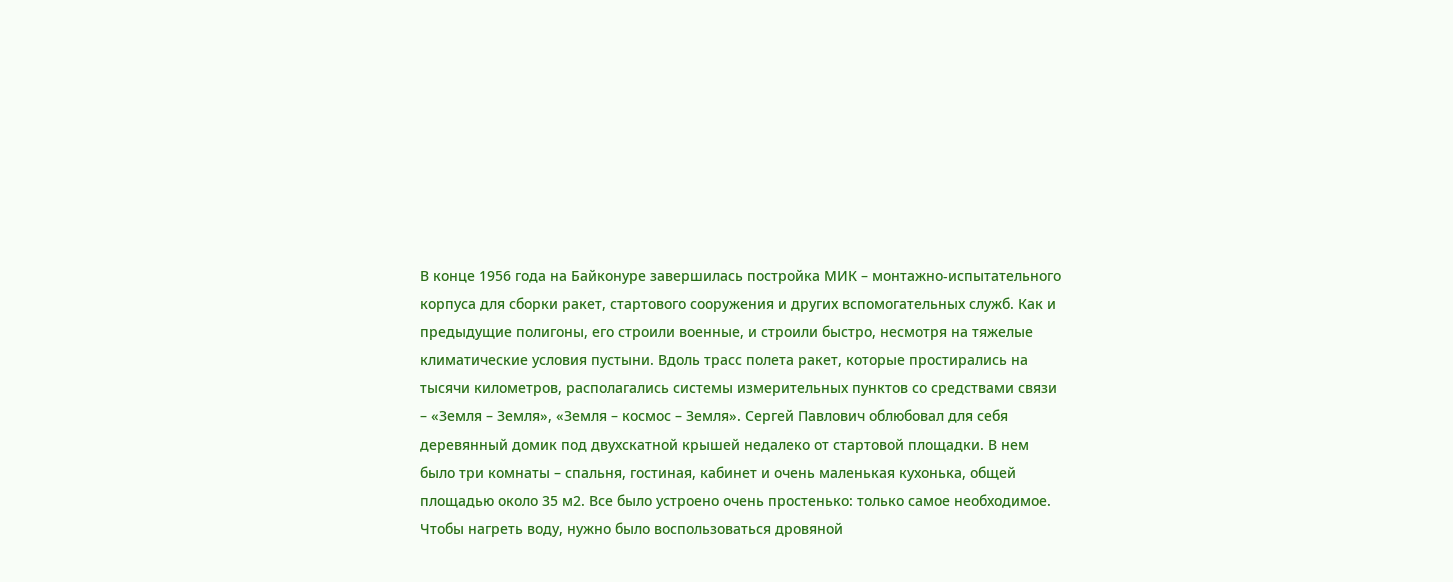В конце 1956 года на Байконуре завершилась постройка МИК – монтажно-испытательного корпуса для сборки ракет, стартового сооружения и других вспомогательных служб. Как и предыдущие полигоны, его строили военные, и строили быстро, несмотря на тяжелые климатические условия пустыни. Вдоль трасс полета ракет, которые простирались на тысячи километров, располагались системы измерительных пунктов со средствами связи – «Земля – Земля», «Земля – космос – Земля». Сергей Павлович облюбовал для себя деревянный домик под двухскатной крышей недалеко от стартовой площадки. В нем было три комнаты – спальня, гостиная, кабинет и очень маленькая кухонька, общей площадью около 35 м2. Все было устроено очень простенько: только самое необходимое. Чтобы нагреть воду, нужно было воспользоваться дровяной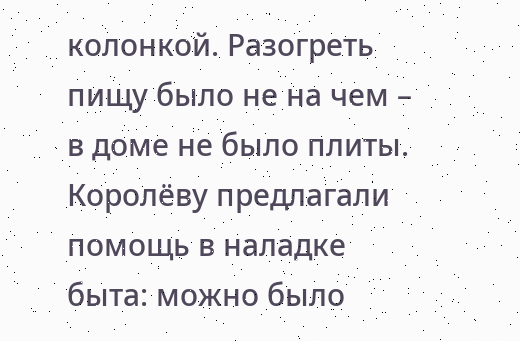колонкой. Разогреть пищу было не на чем – в доме не было плиты. Королёву предлагали помощь в наладке быта: можно было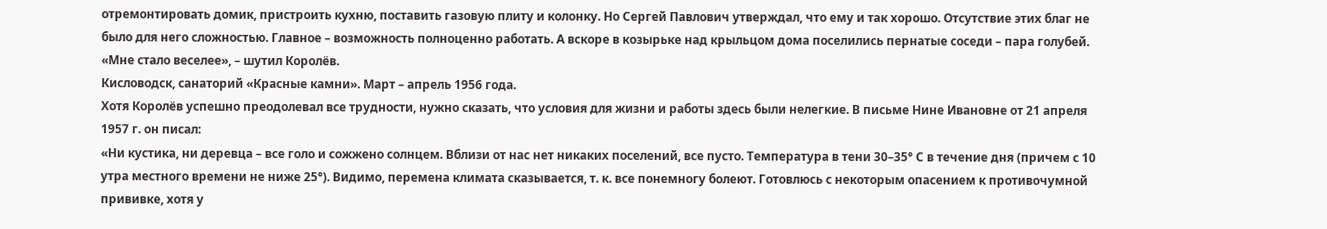отремонтировать домик, пристроить кухню, поставить газовую плиту и колонку. Но Сергей Павлович утверждал, что ему и так хорошо. Отсутствие этих благ не было для него сложностью. Главное – возможность полноценно работать. А вскоре в козырьке над крыльцом дома поселились пернатые соседи – пара голубей. «Мне стало веселее», – шутил Королёв.
Кисловодск, санаторий «Красные камни». Март – апрель 1956 года.
Хотя Королёв успешно преодолевал все трудности, нужно сказать, что условия для жизни и работы здесь были нелегкие. В письме Нине Ивановне от 21 апреля 1957 г. он писал:
«Ни кустика, ни деревца – все голо и сожжено солнцем. Вблизи от нас нет никаких поселений, все пусто. Температура в тени 30–35° С в течение дня (причем с 10 утра местного времени не ниже 25°). Видимо, перемена климата сказывается, т. к. все понемногу болеют. Готовлюсь с некоторым опасением к противочумной прививке, хотя у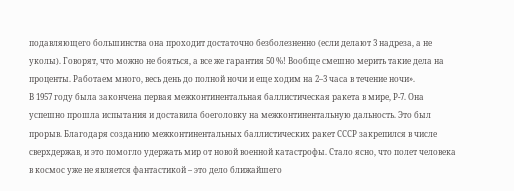подавляющего большинства она проходит достаточно безболезненно (если делают 3 надреза, а не уколы). Говорят, что можно не бояться, а все же гарантия 50 %! Вообще смешно мерить такие дела на проценты. Работаем много, весь день до полной ночи и еще ходим на 2–3 часа в течение ночи».
В 1957 году была закончена первая межконтинентальная баллистическая ракета в мире, Р-7. Она успешно прошла испытания и доставила боеголовку на межконтинентальную дальность. Это был прорыв. Благодаря созданию межконтинентальных баллистических ракет СССР закрепился в числе сверхдержав, и это помогло удержать мир от новой военной катастрофы. Стало ясно, что полет человека в космос уже не является фантастикой – это дело ближайшего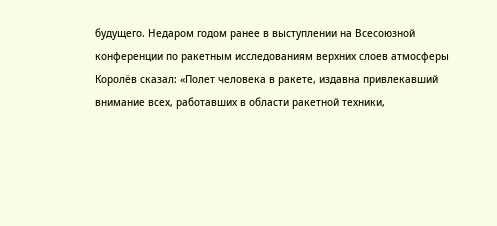будущего. Недаром годом ранее в выступлении на Всесоюзной конференции по ракетным исследованиям верхних слоев атмосферы Королёв сказал: «Полет человека в ракете, издавна привлекавший внимание всех, работавших в области ракетной техники,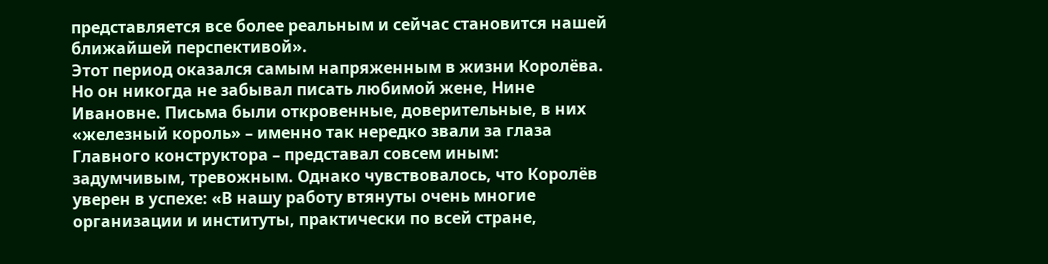представляется все более реальным и сейчас становится нашей ближайшей перспективой».
Этот период оказался самым напряженным в жизни Королёва. Но он никогда не забывал писать любимой жене, Нине Ивановне. Письма были откровенные, доверительные, в них «железный король» – именно так нередко звали за глаза Главного конструктора – представал совсем иным: задумчивым, тревожным. Однако чувствовалось, что Королёв уверен в успехе: «В нашу работу втянуты очень многие организации и институты, практически по всей стране,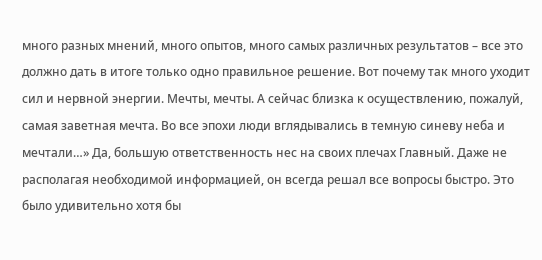много разных мнений, много опытов, много самых различных результатов – все это должно дать в итоге только одно правильное решение. Вот почему так много уходит сил и нервной энергии. Мечты, мечты. А сейчас близка к осуществлению, пожалуй, самая заветная мечта. Во все эпохи люди вглядывались в темную синеву неба и мечтали…» Да, большую ответственность нес на своих плечах Главный. Даже не располагая необходимой информацией, он всегда решал все вопросы быстро. Это было удивительно хотя бы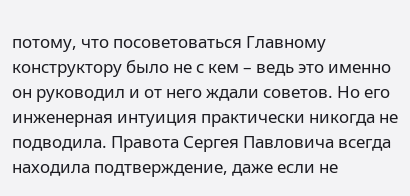потому, что посоветоваться Главному конструктору было не с кем – ведь это именно он руководил и от него ждали советов. Но его инженерная интуиция практически никогда не подводила. Правота Сергея Павловича всегда находила подтверждение, даже если не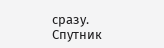сразу.
Спутник